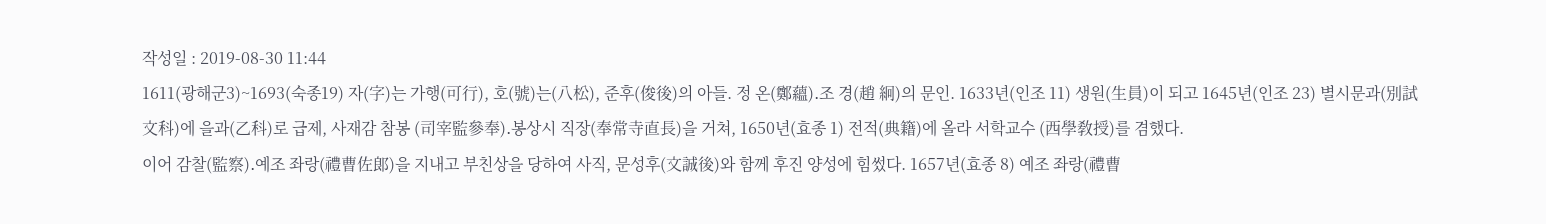작성일 : 2019-08-30 11:44
1611(광해군3)~1693(숙종19) 자(字)는 가행(可行), 호(號)는(八松), 준후(俊後)의 아들. 정 온(鄭蘊)․조 경(趙 絅)의 문인. 1633년(인조 11) 생원(生員)이 되고 1645년(인조 23) 별시문과(別試文科)에 을과(乙科)로 급제, 사재감 참봉 (司宰監參奉)․봉상시 직장(奉常寺直長)을 거쳐, 1650년(효종 1) 전적(典籍)에 올라 서학교수 (西學敎授)를 겸했다.
이어 감찰(監察)․예조 좌랑(禮曹佐郞)을 지내고 부친상을 당하여 사직, 문성후(文誠後)와 함께 후진 양성에 힘썼다. 1657년(효종 8) 예조 좌랑(禮曹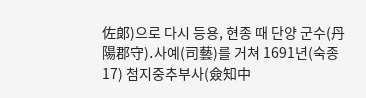佐郞)으로 다시 등용, 현종 때 단양 군수(丹陽郡守)․사예(司藝)를 거쳐 1691년(숙종 17) 첨지중추부사(僉知中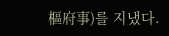樞府事)를 지냈다.